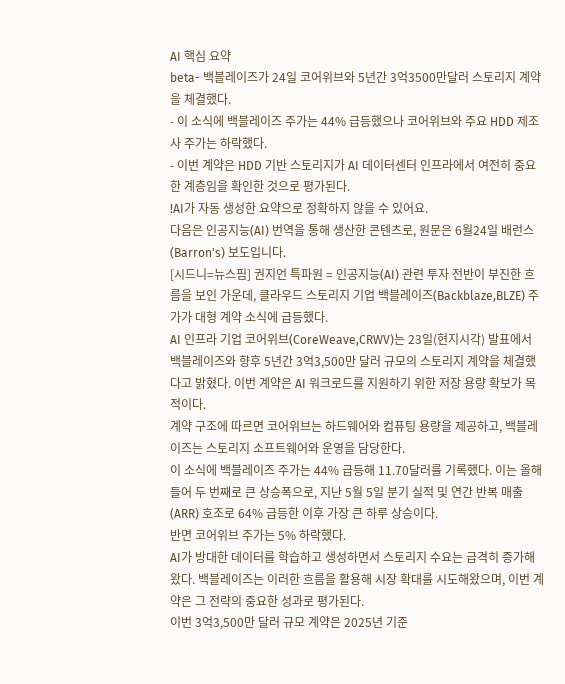AI 핵심 요약
beta- 백블레이즈가 24일 코어위브와 5년간 3억3500만달러 스토리지 계약을 체결했다.
- 이 소식에 백블레이즈 주가는 44% 급등했으나 코어위브와 주요 HDD 제조사 주가는 하락했다.
- 이번 계약은 HDD 기반 스토리지가 AI 데이터센터 인프라에서 여전히 중요한 계층임을 확인한 것으로 평가된다.
!AI가 자동 생성한 요약으로 정확하지 않을 수 있어요.
다음은 인공지능(AI) 번역을 통해 생산한 콘텐츠로, 원문은 6월24일 배런스(Barron's) 보도입니다.
[시드니=뉴스핌] 권지언 특파원 = 인공지능(AI) 관련 투자 전반이 부진한 흐름을 보인 가운데, 클라우드 스토리지 기업 백블레이즈(Backblaze,BLZE) 주가가 대형 계약 소식에 급등했다.
AI 인프라 기업 코어위브(CoreWeave,CRWV)는 23일(현지시각) 발표에서 백블레이즈와 향후 5년간 3억3,500만 달러 규모의 스토리지 계약을 체결했다고 밝혔다. 이번 계약은 AI 워크로드를 지원하기 위한 저장 용량 확보가 목적이다.
계약 구조에 따르면 코어위브는 하드웨어와 컴퓨팅 용량을 제공하고, 백블레이즈는 스토리지 소프트웨어와 운영을 담당한다.
이 소식에 백블레이즈 주가는 44% 급등해 11.70달러를 기록했다. 이는 올해 들어 두 번째로 큰 상승폭으로, 지난 5월 5일 분기 실적 및 연간 반복 매출(ARR) 호조로 64% 급등한 이후 가장 큰 하루 상승이다.
반면 코어위브 주가는 5% 하락했다.
AI가 방대한 데이터를 학습하고 생성하면서 스토리지 수요는 급격히 증가해왔다. 백블레이즈는 이러한 흐름을 활용해 시장 확대를 시도해왔으며, 이번 계약은 그 전략의 중요한 성과로 평가된다.
이번 3억3,500만 달러 규모 계약은 2025년 기준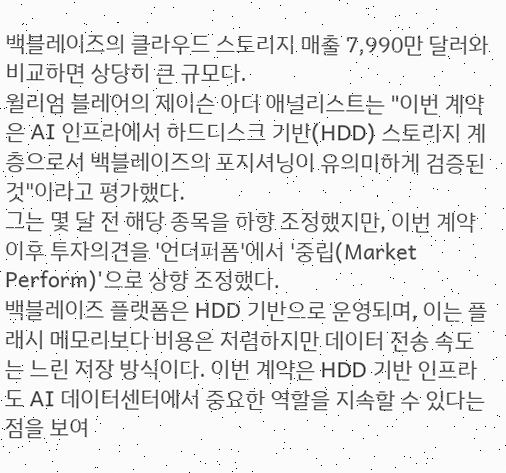백블레이즈의 클라우드 스토리지 매출 7,990만 달러와 비교하면 상당히 큰 규모다.
윌리엄 블레어의 제이슨 아더 애널리스트는 "이번 계약은 AI 인프라에서 하드디스크 기반(HDD) 스토리지 계층으로서 백블레이즈의 포지셔닝이 유의미하게 검증된 것"이라고 평가했다.
그는 몇 달 전 해당 종목을 하향 조정했지만, 이번 계약 이후 투자의견을 '언더퍼폼'에서 '중립(Market Perform)'으로 상향 조정했다.
백블레이즈 플랫폼은 HDD 기반으로 운영되며, 이는 플래시 메모리보다 비용은 저렴하지만 데이터 전송 속도는 느린 저장 방식이다. 이번 계약은 HDD 기반 인프라도 AI 데이터센터에서 중요한 역할을 지속할 수 있다는 점을 보여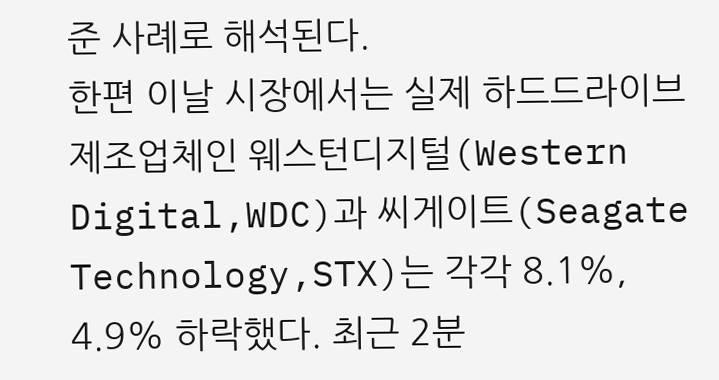준 사례로 해석된다.
한편 이날 시장에서는 실제 하드드라이브 제조업체인 웨스턴디지털(Western Digital,WDC)과 씨게이트(Seagate Technology,STX)는 각각 8.1%, 4.9% 하락했다. 최근 2분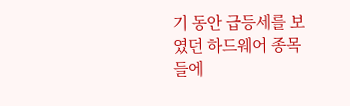기 동안 급등세를 보였던 하드웨어 종목들에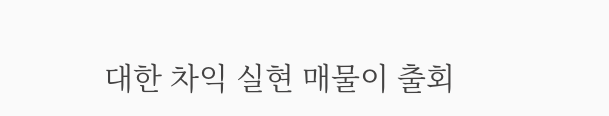대한 차익 실현 매물이 출회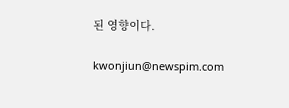된 영향이다.

kwonjiun@newspim.com